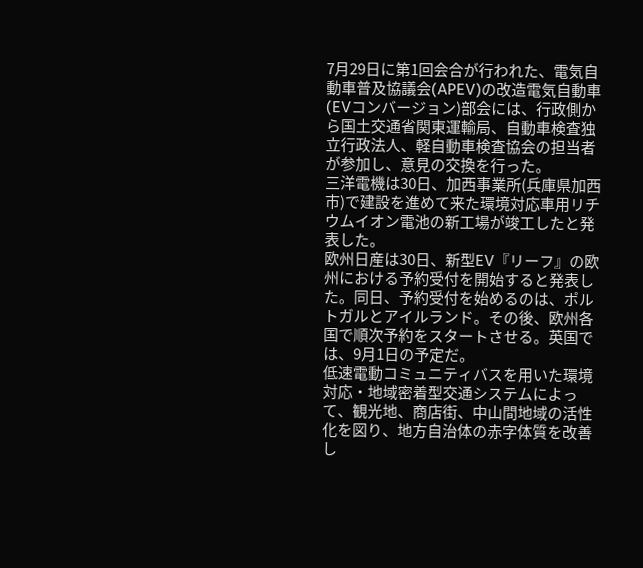7月29日に第1回会合が行われた、電気自動車普及協議会(APEV)の改造電気自動車(EVコンバージョン)部会には、行政側から国土交通省関東運輸局、自動車検査独立行政法人、軽自動車検査協会の担当者が参加し、意見の交換を行った。
三洋電機は30日、加西事業所(兵庫県加西市)で建設を進めて来た環境対応車用リチウムイオン電池の新工場が竣工したと発表した。
欧州日産は30日、新型EV『リーフ』の欧州における予約受付を開始すると発表した。同日、予約受付を始めるのは、ポルトガルとアイルランド。その後、欧州各国で順次予約をスタートさせる。英国では、9月1日の予定だ。
低速電動コミュニティバスを用いた環境対応・地域密着型交通システムによって、観光地、商店街、中山間地域の活性化を図り、地方自治体の赤字体質を改善し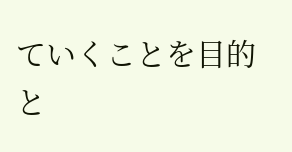ていくことを目的と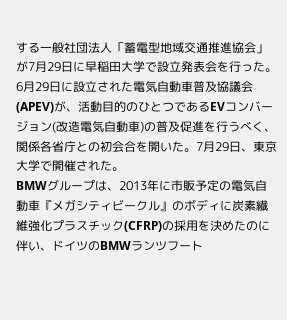する一般社団法人「蓄電型地域交通推進協会」が7月29日に早稲田大学で設立発表会を行った。
6月29日に設立された電気自動車普及協議会(APEV)が、活動目的のひとつであるEVコンバージョン(改造電気自動車)の普及促進を行うべく、関係各省庁との初会合を開いた。7月29日、東京大学で開催された。
BMWグループは、2013年に市販予定の電気自動車『メガシティビークル』のボディに炭素繊維強化プラスチック(CFRP)の採用を決めたのに伴い、ドイツのBMWランツフート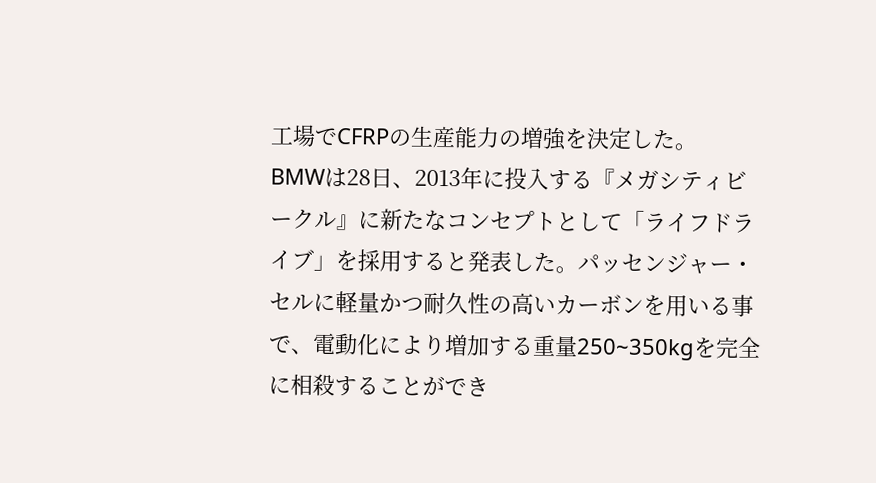工場でCFRPの生産能力の増強を決定した。
BMWは28日、2013年に投入する『メガシティビークル』に新たなコンセプトとして「ライフドライブ」を採用すると発表した。パッセンジャー・セルに軽量かつ耐久性の高いカーボンを用いる事で、電動化により増加する重量250~350kgを完全に相殺することができ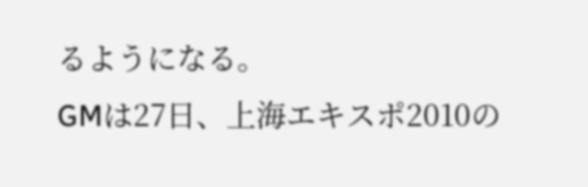るようになる。
GMは27日、上海エキスポ2010の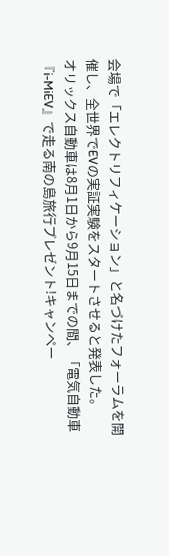会場で「エレクトリフィケーション」と名づけたフォーラムを開催し、全世界でEVの実証実験をスタートさせると発表した。
オリックス自動車は8月1日から9月15日までの間、「電気自動車『i-MiEV』で走る南の島旅行プレゼント!キャンペー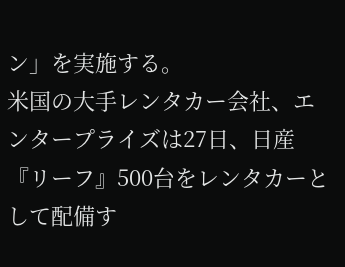ン」を実施する。
米国の大手レンタカー会社、エンタープライズは27日、日産『リーフ』500台をレンタカーとして配備す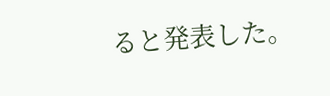ると発表した。